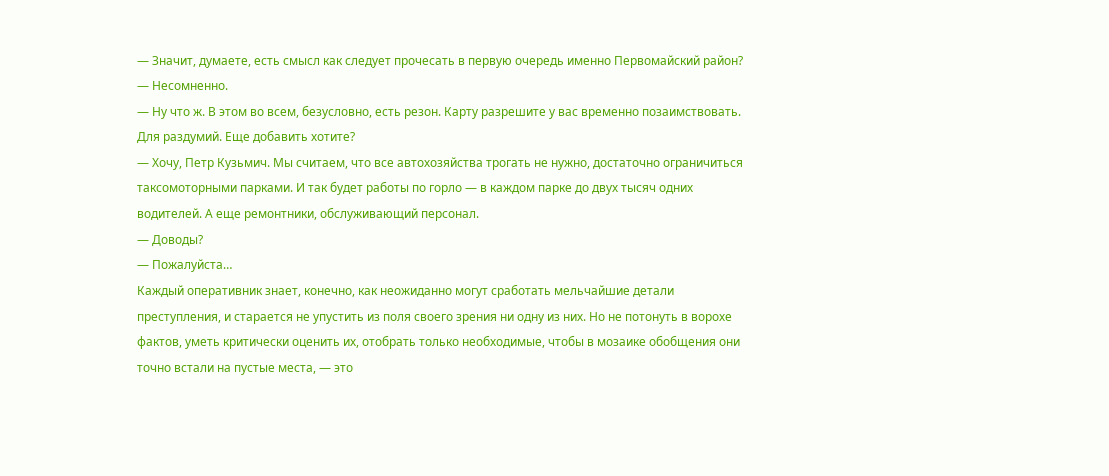— Значит, думаете, есть смысл как следует прочесать в первую очередь именно Первомайский район?
— Несомненно.
— Ну что ж. В этом во всем, безусловно, есть резон. Карту разрешите у вас временно позаимствовать. Для раздумий. Еще добавить хотите?
— Хочу, Петр Кузьмич. Мы считаем, что все автохозяйства трогать не нужно, достаточно ограничиться таксомоторными парками. И так будет работы по горло — в каждом парке до двух тысяч одних водителей. А еще ремонтники, обслуживающий персонал.
— Доводы?
— Пожалуйста…
Каждый оперативник знает, конечно, как неожиданно могут сработать мельчайшие детали преступления, и старается не упустить из поля своего зрения ни одну из них. Но не потонуть в ворохе фактов, уметь критически оценить их, отобрать только необходимые, чтобы в мозаике обобщения они точно встали на пустые места, — это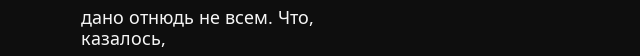дано отнюдь не всем. Что, казалось,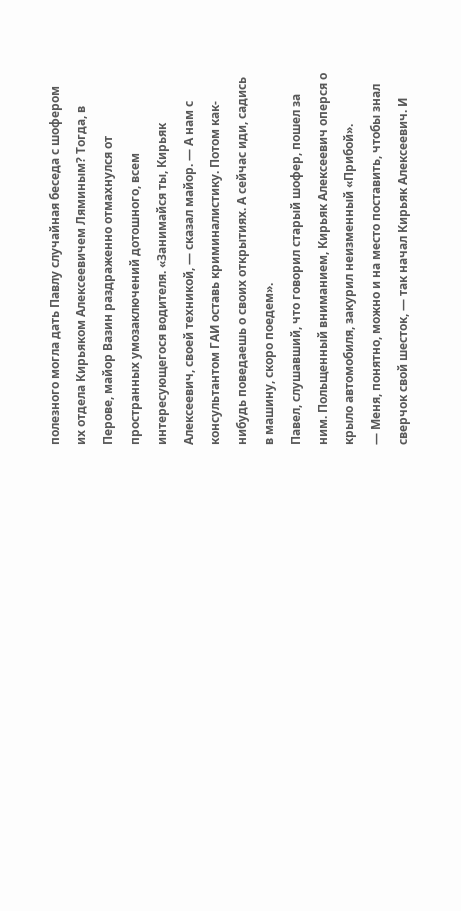полезного могла дать Павлу случайная беседа с шофером их отдела Кирьяком Алексеевичем Ляминым? Тогда, в Перове, майор Вазин раздраженно отмахнулся от пространных умозаключений дотошного, всем интересующегося водителя. «Занимайся ты, Кирьяк Алексеевич, своей техникой, — сказал майор. — А нам с консультантом ГАИ оставь криминалистику. Потом как-нибудь поведаешь о своих открытиях. А сейчас иди, садись в машину, скоро поедем».
Павел, слушавший, что говорил старый шофер, пошел за ним. Польщенный вниманием, Кирьяк Алексеевич оперся о крыло автомобиля, закурил неизменный «Прибой».
— Меня, понятно, можно и на место поставить, чтобы знал сверчок свой шесток, — так начал Кирьяк Алексеевич. И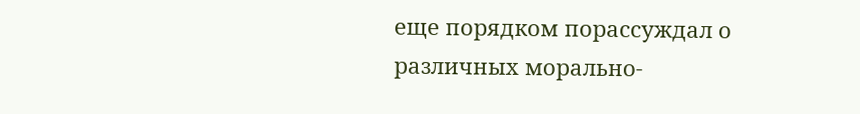еще порядком порассуждал о различных морально-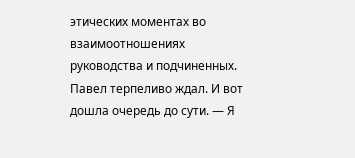этических моментах во взаимоотношениях руководства и подчиненных. Павел терпеливо ждал. И вот дошла очередь до сути. — Я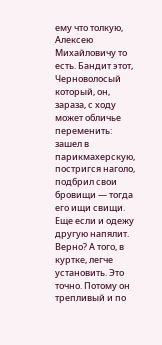ему что толкую, Алексею Михайловичу то есть. Бандит этот, Черноволосый который, он, зараза, с ходу может обличье переменить: зашел в парикмахерскую, постригся наголо, подбрил свои бровищи — тогда его ищи свищи. Еще если и одежу другую напялит. Верно? А того, в куртке, легче установить. Это точно. Потому он трепливый и по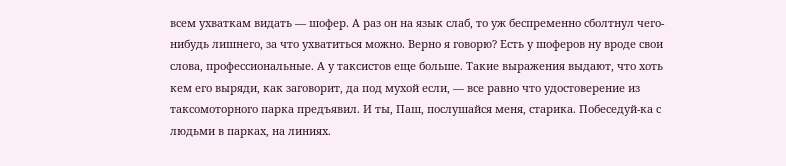всем ухваткам видать — шофер. А раз он на язык слаб, то уж беспременно сболтнул чего-нибудь лишнего, за что ухватиться можно. Верно я говорю? Есть у шоферов ну вроде свои слова, профессиональные. А у таксистов еще больше. Такие выражения выдают, что хоть кем его выряди, как заговорит, да под мухой если, — все равно что удостоверение из таксомоторного парка предъявил. И ты, Паш, послушайся меня, старика. Побеседуй-ка с людьми в парках, на линиях.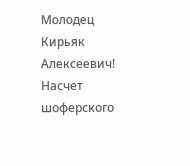Молодец Кирьяк Алексеевич! Насчет шоферского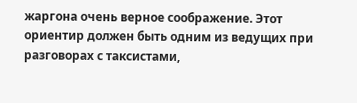жаргона очень верное соображение. Этот ориентир должен быть одним из ведущих при разговорах с таксистами,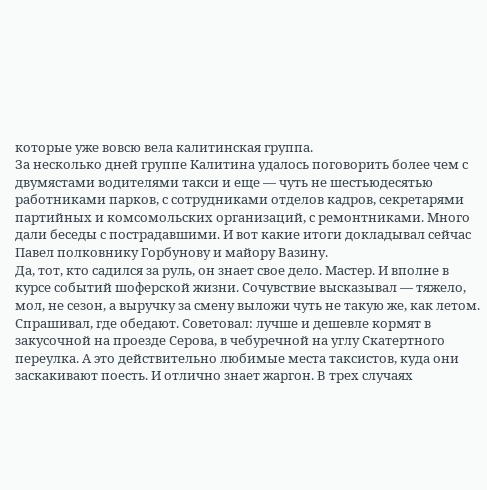которые уже вовсю вела калитинская группа.
За несколько дней группе Калитина удалось поговорить более чем с двумястами водителями такси и еще — чуть не шестьюдесятью работниками парков, с сотрудниками отделов кадров, секретарями партийных и комсомольских организаций, с ремонтниками. Много дали беседы с пострадавшими. И вот какие итоги докладывал сейчас Павел полковнику Горбунову и майору Вазину.
Да, тот, кто садился за руль, он знает свое дело. Мастер. И вполне в курсе событий шоферской жизни. Сочувствие высказывал — тяжело, мол, не сезон, а выручку за смену выложи чуть не такую же, как летом. Спрашивал, где обедают. Советовал: лучше и дешевле кормят в закусочной на проезде Серова, в чебуречной на углу Скатертного переулка. А это действительно любимые места таксистов, куда они заскакивают поесть. И отлично знает жаргон. В трех случаях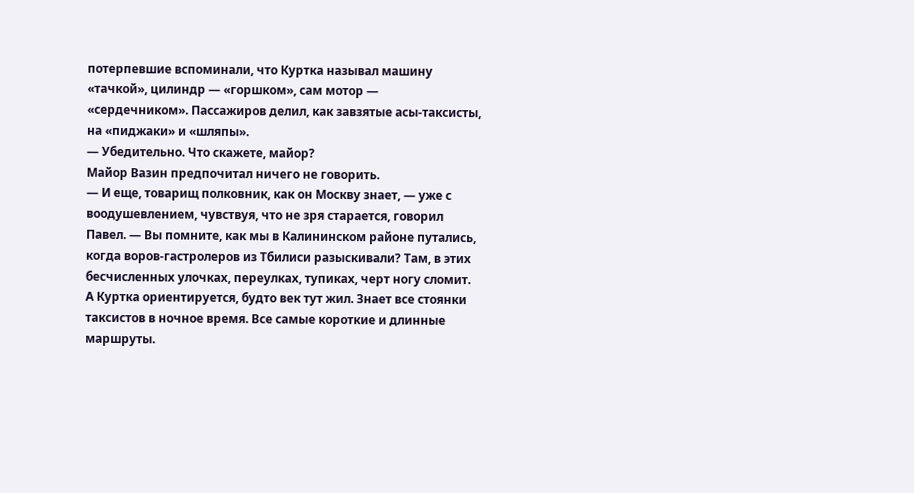потерпевшие вспоминали, что Куртка называл машину «тачкой», цилиндр — «горшком», сам мотор — «сердечником». Пассажиров делил, как завзятые асы-таксисты, на «пиджаки» и «шляпы».
— Убедительно. Что скажете, майор?
Майор Вазин предпочитал ничего не говорить.
— И еще, товарищ полковник, как он Москву знает, — уже с воодушевлением, чувствуя, что не зря старается, говорил Павел. — Вы помните, как мы в Калининском районе путались, когда воров-гастролеров из Тбилиси разыскивали? Там, в этих бесчисленных улочках, переулках, тупиках, черт ногу сломит. А Куртка ориентируется, будто век тут жил. Знает все стоянки таксистов в ночное время. Все самые короткие и длинные маршруты.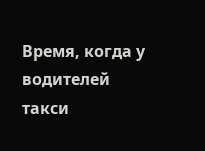Время, когда у водителей такси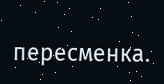пересменка.